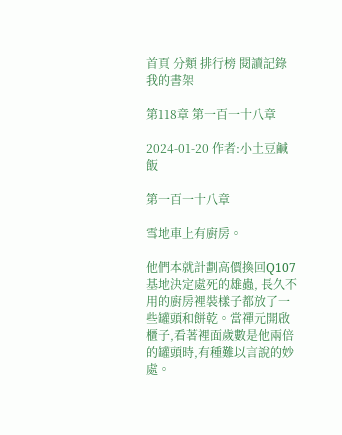首頁 分類 排行榜 閱讀記錄 我的書架

第118章 第一百一十八章

2024-01-20 作者:小土豆鹹飯

第一百一十八章

雪地車上有廚房。

他們本就計劃高價換回Q107基地決定處死的雄蟲, 長久不用的廚房裡裝樣子都放了一些罐頭和餅乾。當禪元開啟櫃子,看著裡面歲數是他兩倍的罐頭時,有種難以言說的妙處。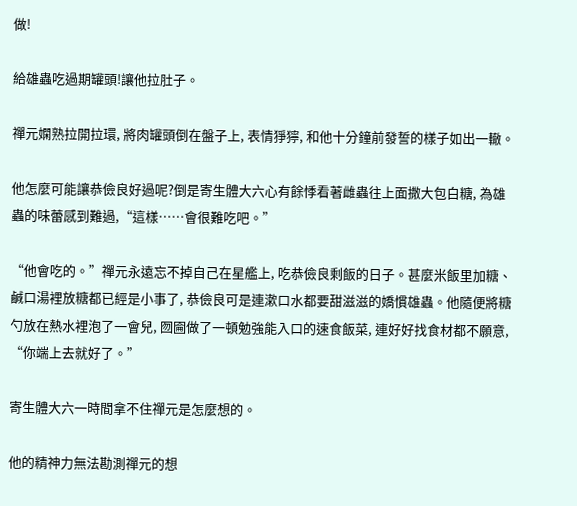做!

給雄蟲吃過期罐頭!讓他拉肚子。

禪元嫻熟拉開拉環, 將肉罐頭倒在盤子上, 表情猙獰, 和他十分鐘前發誓的樣子如出一轍。

他怎麼可能讓恭儉良好過呢?倒是寄生體大六心有餘悸看著雌蟲往上面撒大包白糖, 為雄蟲的味蕾感到難過,“這樣……會很難吃吧。”

“他會吃的。”禪元永遠忘不掉自己在星艦上, 吃恭儉良剩飯的日子。甚麼米飯里加糖、鹹口湯裡放糖都已經是小事了, 恭儉良可是連漱口水都要甜滋滋的嬌慣雄蟲。他隨便將糖勺放在熱水裡泡了一會兒, 囫圇做了一頓勉強能入口的速食飯菜, 連好好找食材都不願意, “你端上去就好了。”

寄生體大六一時間拿不住禪元是怎麼想的。

他的精神力無法勘測禪元的想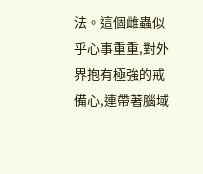法。這個雌蟲似乎心事重重,對外界抱有極強的戒備心,連帶著腦域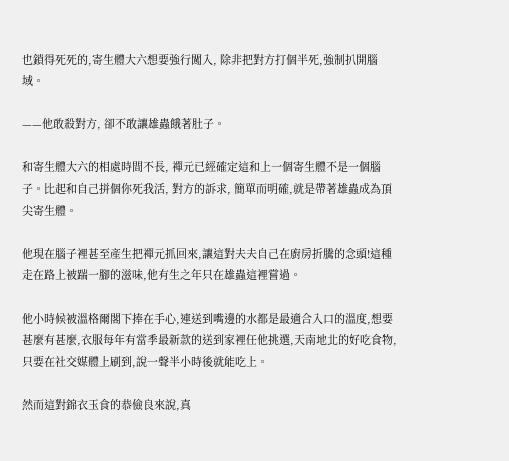也鎖得死死的,寄生體大六想要強行闖入, 除非把對方打個半死,強制扒開腦域。

——他敢殺對方, 卻不敢讓雄蟲餓著肚子。

和寄生體大六的相處時間不長, 禪元已經確定這和上一個寄生體不是一個腦子。比起和自己拼個你死我活, 對方的訴求, 簡單而明確,就是帶著雄蟲成為頂尖寄生體。

他現在腦子裡甚至產生把禪元抓回來,讓這對夫夫自己在廚房折騰的念頭!這種走在路上被踹一腳的滋味,他有生之年只在雄蟲這裡嘗過。

他小時候被溫格爾閣下捧在手心,連送到嘴邊的水都是最適合入口的溫度,想要甚麼有甚麼,衣服每年有當季最新款的送到家裡任他挑選,天南地北的好吃食物,只要在社交媒體上刷到,說一聲半小時後就能吃上。

然而這對錦衣玉食的恭儉良來說,真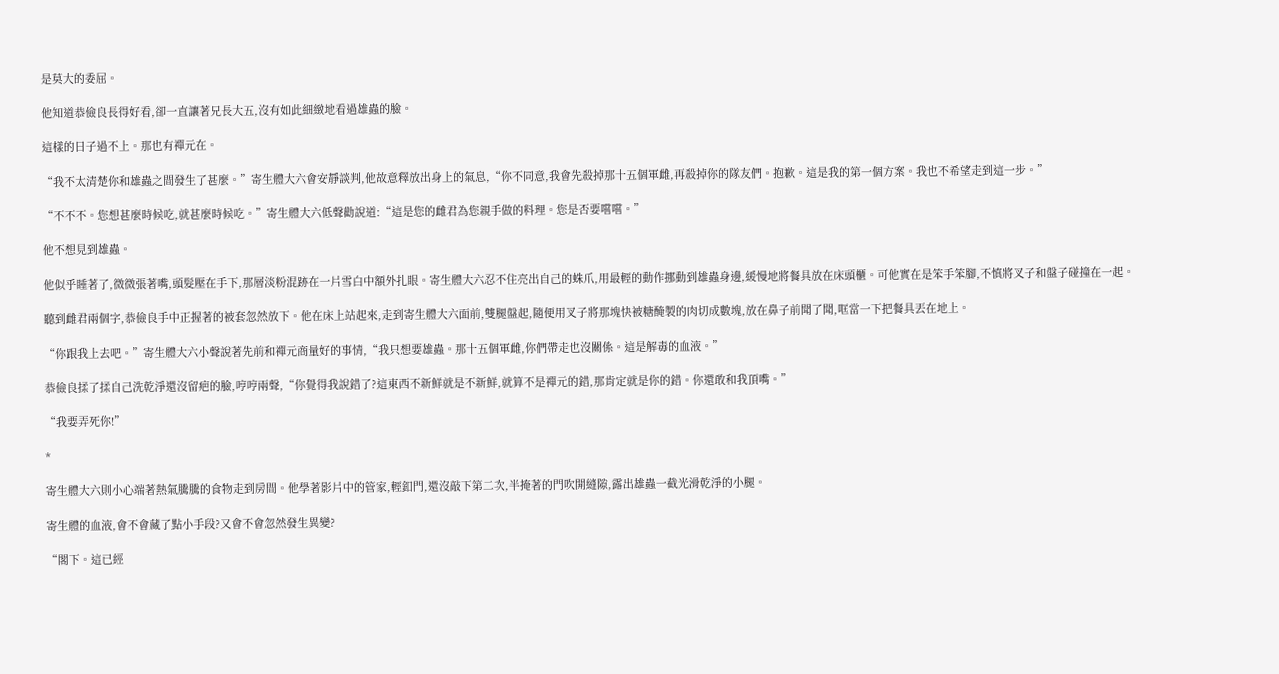是莫大的委屈。

他知道恭儉良長得好看,卻一直讓著兄長大五,沒有如此細緻地看過雄蟲的臉。

這樣的日子過不上。那也有禪元在。

“我不太清楚你和雄蟲之間發生了甚麼。”寄生體大六會安靜談判,他故意釋放出身上的氣息,“你不同意,我會先殺掉那十五個軍雌,再殺掉你的隊友們。抱歉。這是我的第一個方案。我也不希望走到這一步。”

“不不不。您想甚麼時候吃,就甚麼時候吃。”寄生體大六低聲勸說道:“這是您的雌君為您親手做的料理。您是否要嚐嚐。”

他不想見到雄蟲。

他似乎睡著了,微微張著嘴,頭髮壓在手下,那層淡粉混跡在一片雪白中額外扎眼。寄生體大六忍不住亮出自己的蛛爪,用最輕的動作挪動到雄蟲身邊,緩慢地將餐具放在床頭櫃。可他實在是笨手笨腳,不慎將叉子和盤子碰撞在一起。

聽到雌君兩個字,恭儉良手中正握著的被套忽然放下。他在床上站起來,走到寄生體大六面前,雙腿盤起,隨便用叉子將那塊快被糖醃製的肉切成數塊,放在鼻子前聞了聞,哐當一下把餐具丟在地上。

“你跟我上去吧。”寄生體大六小聲說著先前和禪元商量好的事情,“我只想要雄蟲。那十五個軍雌,你們帶走也沒關係。這是解毒的血液。”

恭儉良揉了揉自己洗乾淨還沒留疤的臉,哼哼兩聲,“你覺得我說錯了?這東西不新鮮就是不新鮮,就算不是禪元的錯,那肯定就是你的錯。你還敢和我頂嘴。”

“我要弄死你!”

*

寄生體大六則小心端著熱氣騰騰的食物走到房間。他學著影片中的管家,輕釦門,還沒敲下第二次,半掩著的門吹開縫隙,露出雄蟲一截光滑乾淨的小腿。

寄生體的血液,會不會藏了點小手段?又會不會忽然發生異變?

“閣下。這已經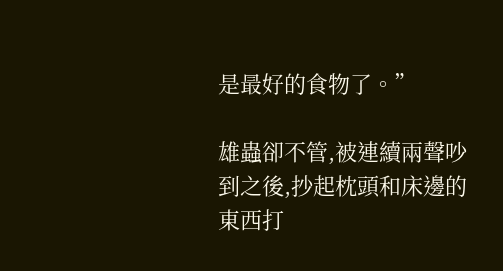是最好的食物了。”

雄蟲卻不管,被連續兩聲吵到之後,抄起枕頭和床邊的東西打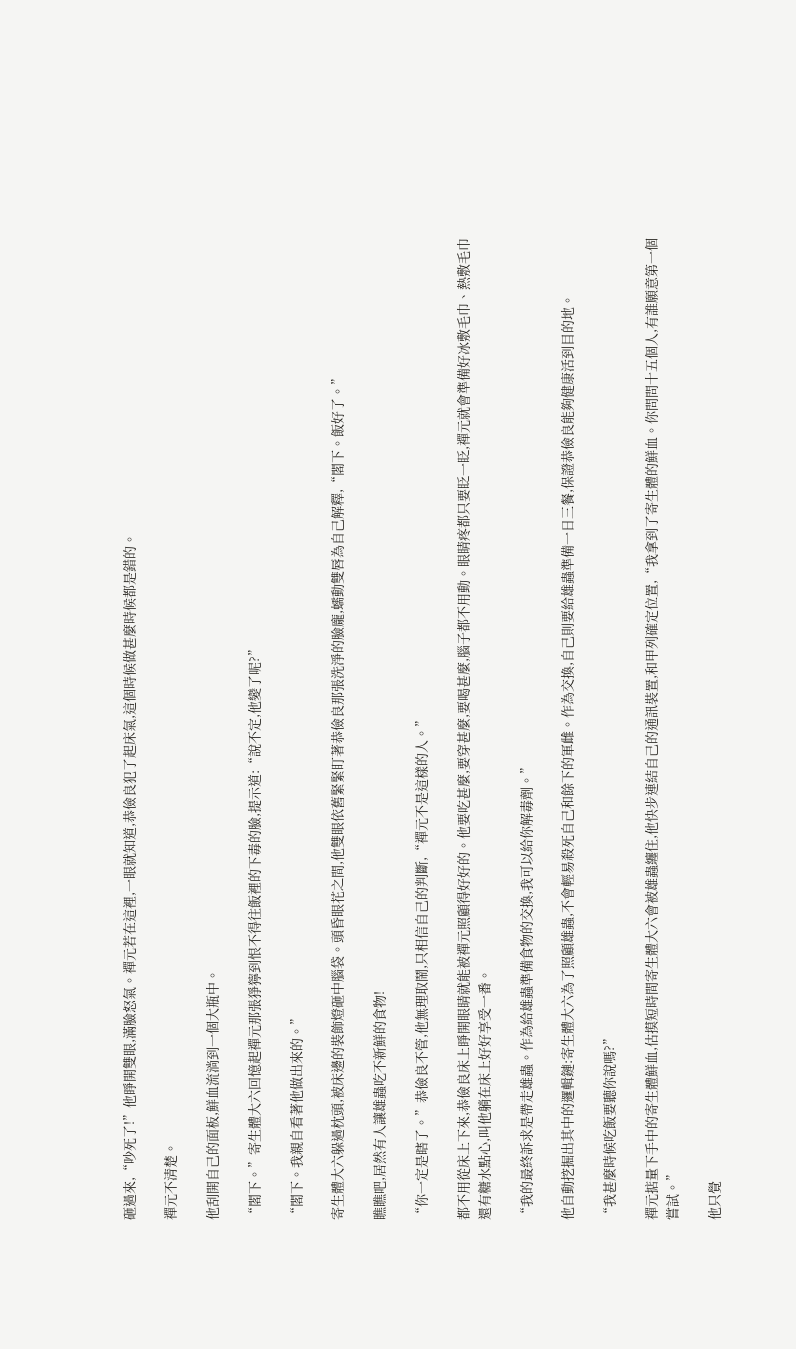砸過來,“吵死了!”他睜開雙眼,滿臉怒氣。禪元若在這裡,一眼就知道,恭儉良犯了起床氣,這個時候做甚麼時候都是錯的。

禪元不清楚。

他刮開自己的面板,鮮血流淌到一個大瓶中。

“閣下。”寄生體大六回憶起禪元那張猙獰到恨不得往飯裡的下毒的臉,提示道:“說不定,他變了呢?”

“閣下。我親自看著他做出來的。”

寄生體大六躲過枕頭,被床邊的裝飾燈砸中腦袋。頭昏眼花之間,他雙眼依舊緊緊盯著恭儉良那張洗淨的臉龐,蠕動雙唇為自己解釋,“閣下。飯好了。”

瞧瞧吧,居然有人讓雄蟲吃不新鮮的食物!

“你一定是瞎了。”恭儉良不管,他無理取鬧,只相信自己的判斷,“禪元不是這樣的人。”

都不用從床上下來,恭儉良床上睜開眼睛就能被禪元照顧得好好的。他要吃甚麼,要穿甚麼,要喝甚麼,腦子都不用動。眼睛疼都只要眨一眨,禪元就會準備好冰敷毛巾、熱敷毛巾還有糖水點心,叫他躺在床上好好享受一番。

“我的最終訴求是帶走雄蟲。作為給雄蟲準備食物的交換,我可以給你解毒劑。”

他自動挖掘出其中的邏輯鏈:寄生體大六為了照顧雄蟲,不會輕易殺死自己和餘下的軍雌。作為交換,自己則要給雄蟲準備一日三餐,保證恭儉良能夠健康活到目的地。

“我甚麼時候吃飯要聽你說嗎?”

禪元掂量下手中的寄生體鮮血,估摸短時間寄生體大六會被雄蟲纏住,他快步連結自己的通訊裝置,和甲列確定位置,“我拿到了寄生體的鮮血。你問問十五個人,有誰願意第一個嘗試。”

他只覺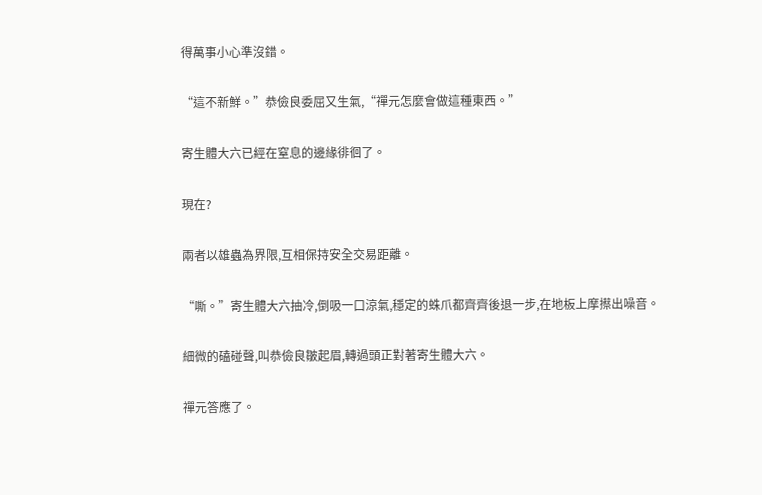得萬事小心準沒錯。

“這不新鮮。”恭儉良委屈又生氣,“禪元怎麼會做這種東西。”

寄生體大六已經在窒息的邊緣徘徊了。

現在?

兩者以雄蟲為界限,互相保持安全交易距離。

“嘶。”寄生體大六抽冷,倒吸一口涼氣,穩定的蛛爪都齊齊後退一步,在地板上摩攃出噪音。

細微的磕碰聲,叫恭儉良皺起眉,轉過頭正對著寄生體大六。

禪元答應了。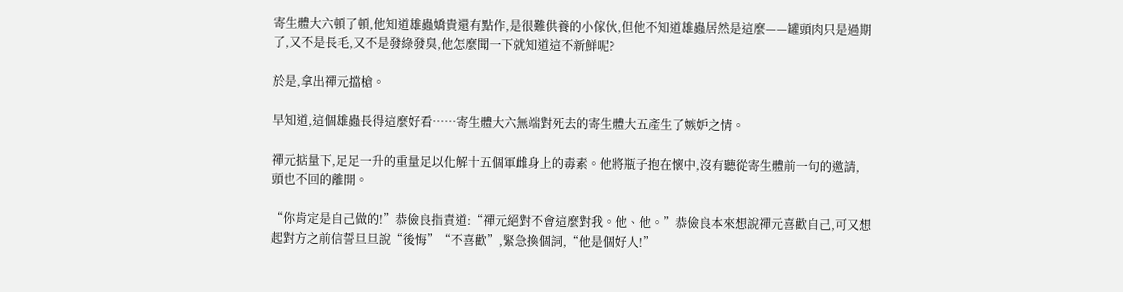寄生體大六頓了頓,他知道雄蟲嬌貴還有點作,是很難供養的小傢伙,但他不知道雄蟲居然是這麼——罐頭肉只是過期了,又不是長毛,又不是發綠發臭,他怎麼聞一下就知道這不新鮮呢?

於是,拿出禪元擋槍。

早知道,這個雄蟲長得這麼好看……寄生體大六無端對死去的寄生體大五產生了嫉妒之情。

禪元掂量下,足足一升的重量足以化解十五個軍雌身上的毒素。他將瓶子抱在懷中,沒有聽從寄生體前一句的邀請, 頭也不回的離開。

“你肯定是自己做的!”恭儉良指責道:“禪元絕對不會這麼對我。他、他。”恭儉良本來想說禪元喜歡自己,可又想起對方之前信誓旦旦說“後悔”“不喜歡”,緊急換個詞,“他是個好人!”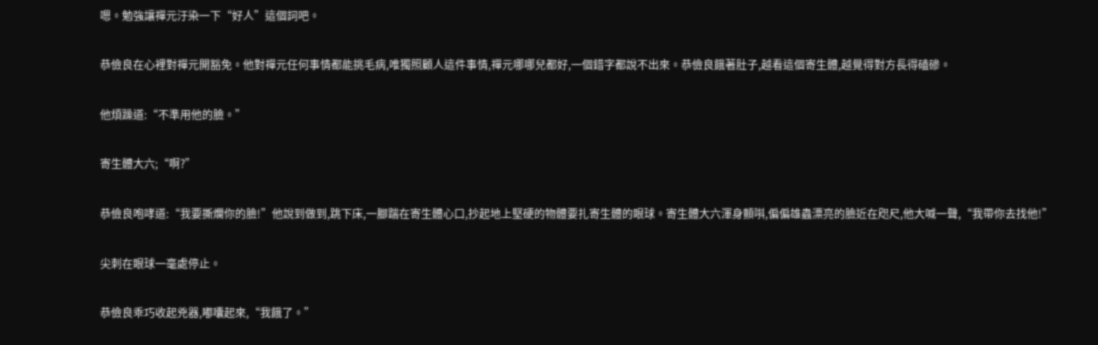嗯。勉強讓禪元汙染一下“好人”這個詞吧。

恭儉良在心裡對禪元開豁免。他對禪元任何事情都能挑毛病,唯獨照顧人這件事情,禪元哪哪兒都好,一個錯字都說不出來。恭儉良餓著肚子,越看這個寄生體,越覺得對方長得磕磣。

他煩躁道:“不準用他的臉。”

寄生體大六;“啊?”

恭儉良咆哮道:“我要撕爛你的臉!”他說到做到,跳下床,一腳踹在寄生體心口,抄起地上堅硬的物體要扎寄生體的眼球。寄生體大六渾身顫唞,偏偏雄蟲漂亮的臉近在咫尺,他大喊一聲,“我帶你去找他!”

尖刺在眼球一毫處停止。

恭儉良乖巧收起兇器,嘟囔起來,“我餓了。”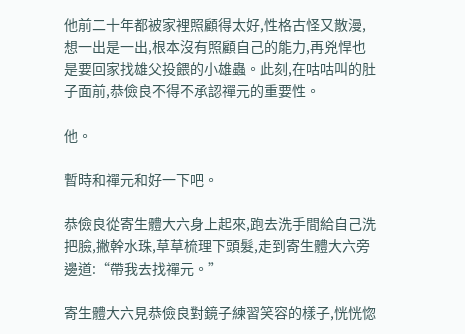他前二十年都被家裡照顧得太好,性格古怪又散漫,想一出是一出,根本沒有照顧自己的能力,再兇悍也是要回家找雄父投餵的小雄蟲。此刻,在咕咕叫的肚子面前,恭儉良不得不承認禪元的重要性。

他。

暫時和禪元和好一下吧。

恭儉良從寄生體大六身上起來,跑去洗手間給自己洗把臉,撇幹水珠,草草梳理下頭髮,走到寄生體大六旁邊道:“帶我去找禪元。”

寄生體大六見恭儉良對鏡子練習笑容的樣子,恍恍惚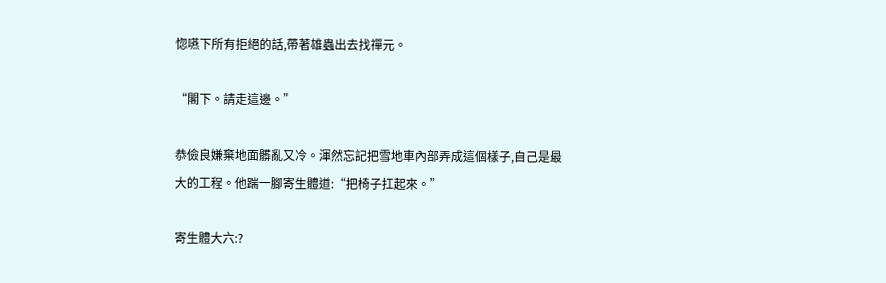惚嚥下所有拒絕的話,帶著雄蟲出去找禪元。

“閣下。請走這邊。”

恭儉良嫌棄地面髒亂又冷。渾然忘記把雪地車內部弄成這個樣子,自己是最大的工程。他踹一腳寄生體道:“把椅子扛起來。”

寄生體大六:?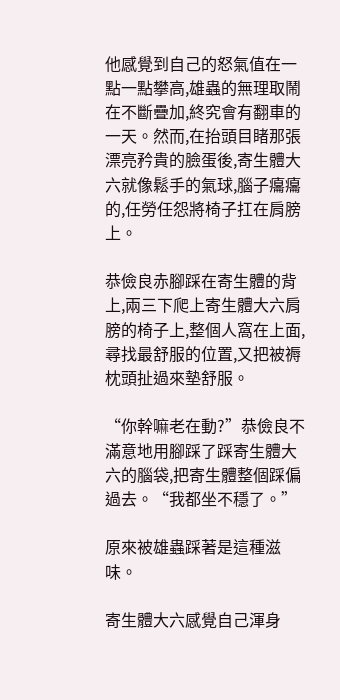他感覺到自己的怒氣值在一點一點攀高,雄蟲的無理取鬧在不斷疊加,終究會有翻車的一天。然而,在抬頭目睹那張漂亮矜貴的臉蛋後,寄生體大六就像鬆手的氣球,腦子癟癟的,任勞任怨將椅子扛在肩膀上。

恭儉良赤腳踩在寄生體的背上,兩三下爬上寄生體大六肩膀的椅子上,整個人窩在上面,尋找最舒服的位置,又把被褥枕頭扯過來墊舒服。

“你幹嘛老在動?”恭儉良不滿意地用腳踩了踩寄生體大六的腦袋,把寄生體整個踩偏過去。“我都坐不穩了。”

原來被雄蟲踩著是這種滋味。

寄生體大六感覺自己渾身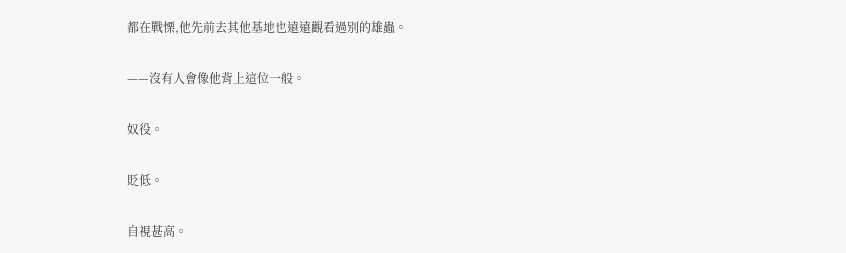都在戰慄,他先前去其他基地也遠遠觀看過別的雄蟲。

——沒有人會像他背上這位一般。

奴役。

貶低。

自視甚高。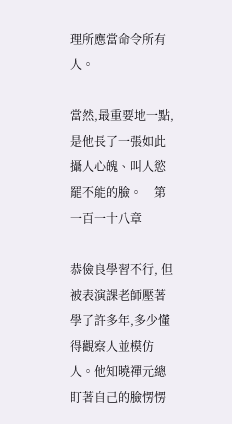理所應當命令所有人。

當然,最重要地一點,是他長了一張如此攝人心魄、叫人慾罷不能的臉。    第一百一十八章

恭儉良學習不行, 但被表演課老師壓著學了許多年,多少懂得觀察人並模仿人。他知曉禪元總盯著自己的臉愣愣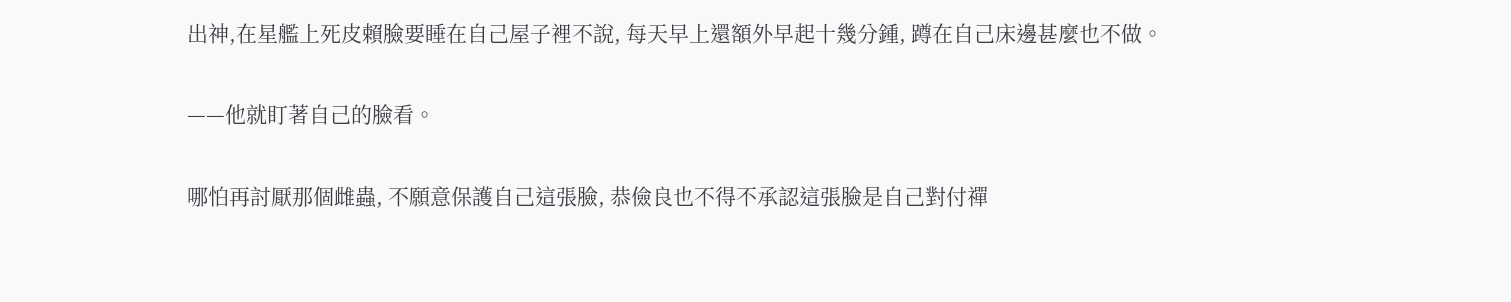出神,在星艦上死皮賴臉要睡在自己屋子裡不說, 每天早上還額外早起十幾分鍾, 蹲在自己床邊甚麼也不做。

——他就盯著自己的臉看。

哪怕再討厭那個雌蟲, 不願意保護自己這張臉, 恭儉良也不得不承認這張臉是自己對付禪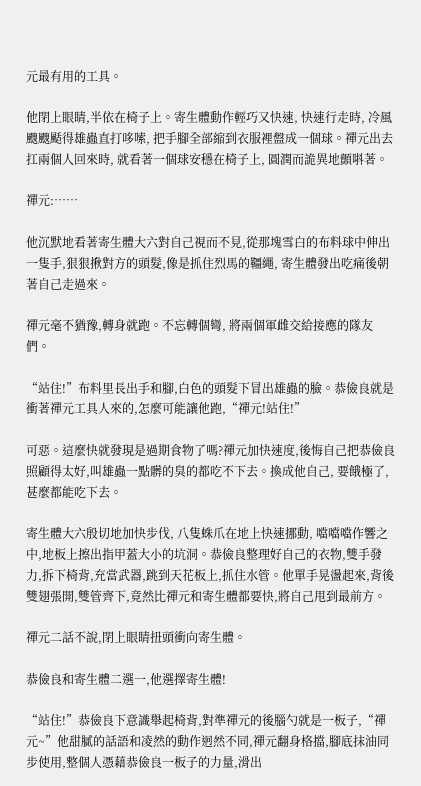元最有用的工具。

他閉上眼睛,半依在椅子上。寄生體動作輕巧又快速, 快速行走時, 冷風颼颼颳得雄蟲直打哆嗦, 把手腳全部縮到衣服裡盤成一個球。禪元出去扛兩個人回來時, 就看著一個球安穩在椅子上, 圓潤而詭異地顫唞著。

禪元:……

他沉默地看著寄生體大六對自己視而不見,從那塊雪白的布料球中伸出一隻手,狠狠揪對方的頭髮,像是抓住烈馬的韁繩, 寄生體發出吃痛後朝著自己走過來。

禪元毫不猶豫,轉身就跑。不忘轉個彎, 將兩個軍雌交給接應的隊友們。

“站住!”布料里長出手和腳,白色的頭髮下冒出雄蟲的臉。恭儉良就是衝著禪元工具人來的,怎麼可能讓他跑,“禪元!站住!”

可惡。這麼快就發現是過期食物了嗎?禪元加快速度,後悔自己把恭儉良照顧得太好,叫雄蟲一點髒的臭的都吃不下去。換成他自己, 要餓極了, 甚麼都能吃下去。

寄生體大六殷切地加快步伐, 八隻蛛爪在地上快速挪動, 噹噹噹作響之中,地板上擦出指甲蓋大小的坑洞。恭儉良整理好自己的衣物,雙手發力,拆下椅背,充當武器,跳到天花板上,抓住水管。他單手晃盪起來,背後雙翅張開,雙管齊下,竟然比禪元和寄生體都要快,將自己甩到最前方。

禪元二話不說,閉上眼睛扭頭衝向寄生體。

恭儉良和寄生體二選一,他選擇寄生體!

“站住!”恭儉良下意識舉起椅背,對準禪元的後腦勺就是一板子,“禪元~”他甜膩的話語和凌然的動作迥然不同,禪元翻身格擋,腳底抹油同步使用,整個人憑藉恭儉良一板子的力量,滑出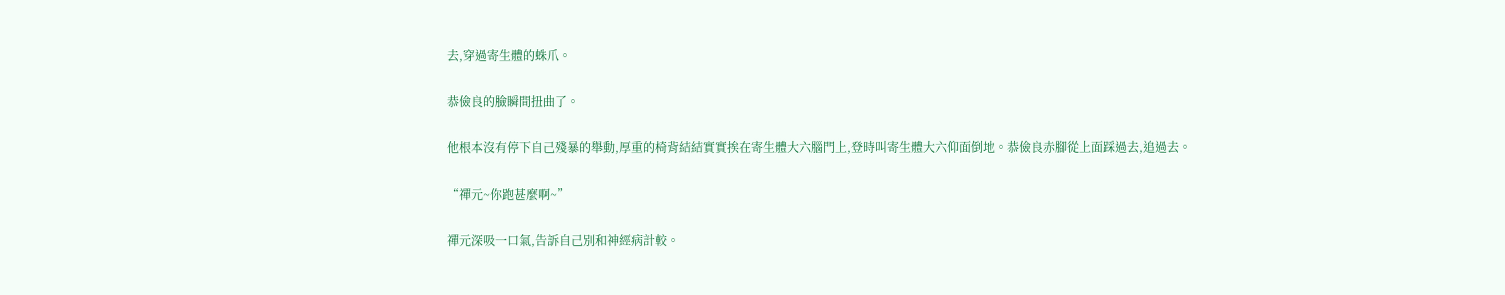去,穿過寄生體的蛛爪。

恭儉良的臉瞬間扭曲了。

他根本沒有停下自己殘暴的舉動,厚重的椅背結結實實挨在寄生體大六腦門上,登時叫寄生體大六仰面倒地。恭儉良赤腳從上面踩過去,追過去。

“禪元~你跑甚麼啊~”

禪元深吸一口氣,告訴自己別和神經病計較。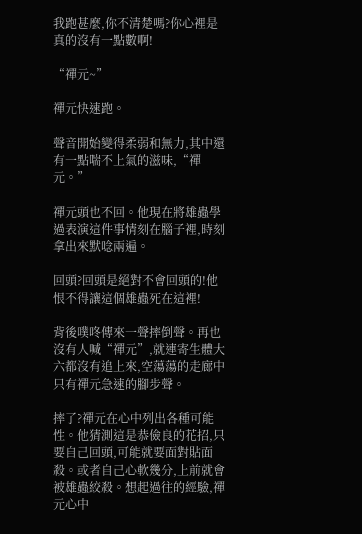我跑甚麼,你不清楚嗎?你心裡是真的沒有一點數啊!

“禪元~”

禪元快速跑。

聲音開始變得柔弱和無力,其中還有一點喘不上氣的滋味,“禪元。”

禪元頭也不回。他現在將雄蟲學過表演這件事情刻在腦子裡,時刻拿出來默唸兩遍。

回頭?回頭是絕對不會回頭的!他恨不得讓這個雄蟲死在這裡!

背後噗咚傳來一聲摔倒聲。再也沒有人喊“禪元”,就連寄生體大六都沒有追上來,空蕩蕩的走廊中只有禪元急速的腳步聲。

摔了?禪元在心中列出各種可能性。他猜測這是恭儉良的花招,只要自己回頭,可能就要面對貼面殺。或者自己心軟幾分,上前就會被雄蟲絞殺。想起過往的經驗,禪元心中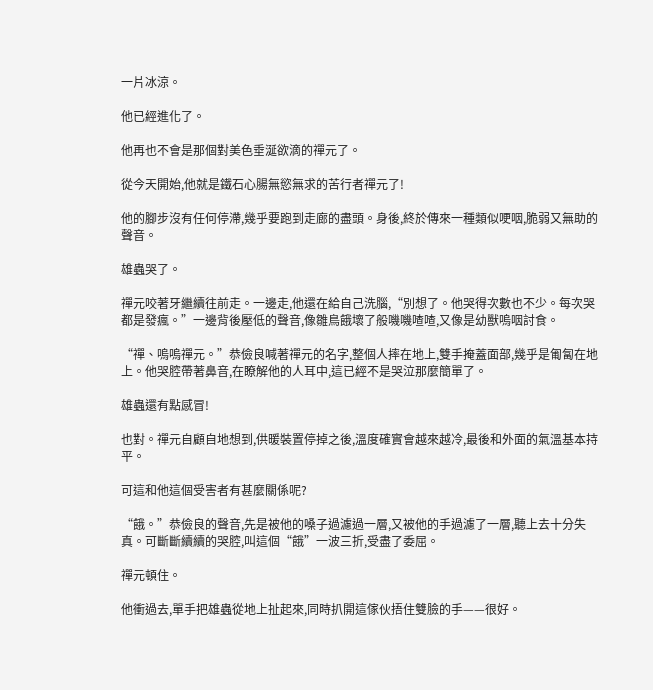一片冰涼。

他已經進化了。

他再也不會是那個對美色垂涎欲滴的禪元了。

從今天開始,他就是鐵石心腸無慾無求的苦行者禪元了!

他的腳步沒有任何停滯,幾乎要跑到走廊的盡頭。身後,終於傳來一種類似哽咽,脆弱又無助的聲音。

雄蟲哭了。

禪元咬著牙繼續往前走。一邊走,他還在給自己洗腦,“別想了。他哭得次數也不少。每次哭都是發瘋。”一邊背後壓低的聲音,像雛鳥餓壞了般嘰嘰喳喳,又像是幼獸嗚咽討食。

“禪、嗚嗚禪元。”恭儉良喊著禪元的名字,整個人摔在地上,雙手掩蓋面部,幾乎是匍匐在地上。他哭腔帶著鼻音,在瞭解他的人耳中,這已經不是哭泣那麼簡單了。

雄蟲還有點感冒!

也對。禪元自顧自地想到,供暖裝置停掉之後,溫度確實會越來越冷,最後和外面的氣溫基本持平。

可這和他這個受害者有甚麼關係呢?

“餓。”恭儉良的聲音,先是被他的嗓子過濾過一層,又被他的手過濾了一層,聽上去十分失真。可斷斷續續的哭腔,叫這個“餓”一波三折,受盡了委屈。

禪元頓住。

他衝過去,單手把雄蟲從地上扯起來,同時扒開這傢伙捂住雙臉的手——很好。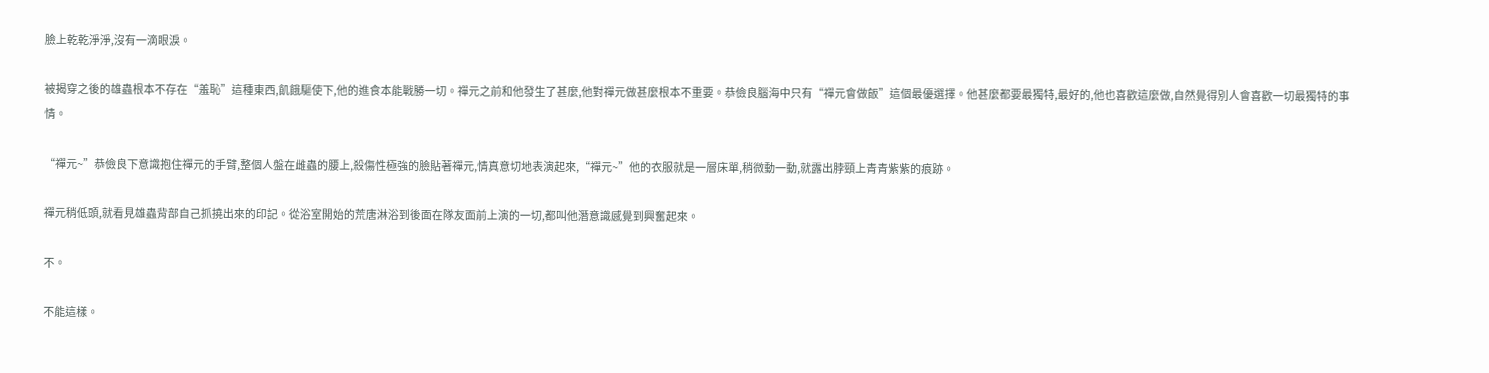臉上乾乾淨淨,沒有一滴眼淚。

被揭穿之後的雄蟲根本不存在“羞恥”這種東西,飢餓驅使下,他的進食本能戰勝一切。禪元之前和他發生了甚麼,他對禪元做甚麼根本不重要。恭儉良腦海中只有“禪元會做飯”這個最優選擇。他甚麼都要最獨特,最好的,他也喜歡這麼做,自然覺得別人會喜歡一切最獨特的事情。

“禪元~”恭儉良下意識抱住禪元的手臂,整個人盤在雌蟲的腰上,殺傷性極強的臉貼著禪元,情真意切地表演起來,“禪元~”他的衣服就是一層床單,稍微動一動,就露出脖頸上青青紫紫的痕跡。

禪元稍低頭,就看見雄蟲背部自己抓撓出來的印記。從浴室開始的荒唐淋浴到後面在隊友面前上演的一切,都叫他潛意識感覺到興奮起來。

不。

不能這樣。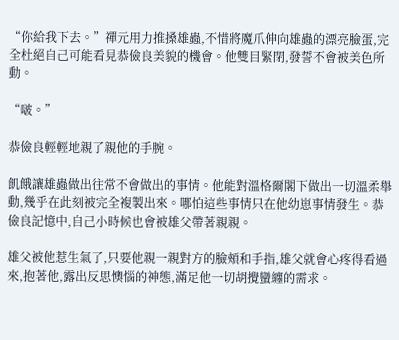“你給我下去。”禪元用力推搡雄蟲,不惜將魔爪伸向雄蟲的漂亮臉蛋,完全杜絕自己可能看見恭儉良美貌的機會。他雙目緊閉,發誓不會被美色所動。

“啵。”

恭儉良輕輕地親了親他的手腕。

飢餓讓雄蟲做出往常不會做出的事情。他能對溫格爾閣下做出一切溫柔舉動,幾乎在此刻被完全複製出來。哪怕這些事情只在他幼崽事情發生。恭儉良記憶中,自己小時候也會被雄父帶著親親。

雄父被他惹生氣了,只要他親一親對方的臉頰和手指,雄父就會心疼得看過來,抱著他,露出反思懊惱的神態,滿足他一切胡攪蠻纏的需求。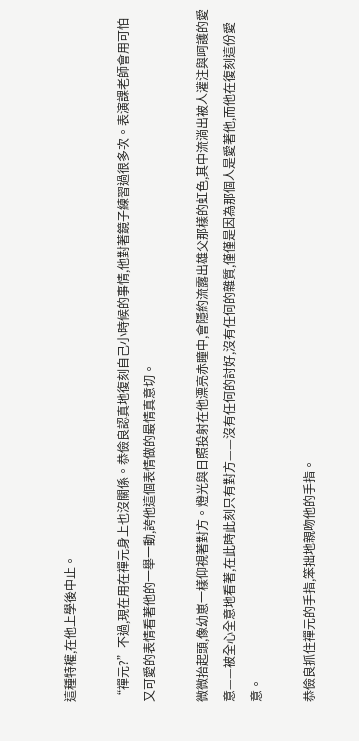這種特權,在他上學後中止。

“禪元?”不過,現在用在禪元身上也沒關係。恭儉良認真地復刻自己小時候的事情,他對著鏡子練習過很多次。表演課老師會用可怕又可愛的表情看著他的一舉一動,誇他這個表情做的最情真意切。

微微抬起頭,像幼崽一樣仰視著對方。燈光與日照投射在他漂亮赤瞳中,會隱約流露出雄父那樣的虹色,其中流淌出被人灌注與呵護的愛意——被全心全意地看著,在此時此刻只有對方——沒有任何的討好,沒有任何的雜質,僅僅是因為那個人是愛著他,而他在復刻這份愛意。

恭儉良抓住禪元的手指,笨拙地親吻他的手指。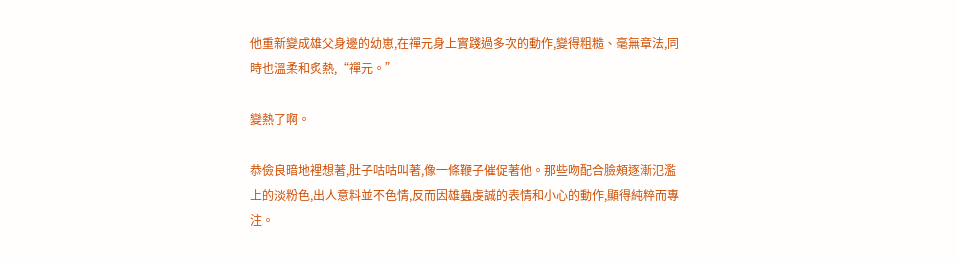他重新變成雄父身邊的幼崽,在禪元身上實踐過多次的動作,變得粗糙、毫無章法,同時也溫柔和炙熱,“禪元。”

變熱了啊。

恭儉良暗地裡想著,肚子咕咕叫著,像一條鞭子催促著他。那些吻配合臉頰逐漸氾濫上的淡粉色,出人意料並不色情,反而因雄蟲虔誠的表情和小心的動作,顯得純粹而專注。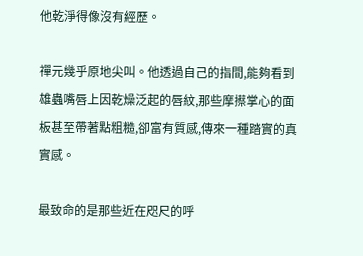他乾淨得像沒有經歷。

禪元幾乎原地尖叫。他透過自己的指間,能夠看到雄蟲嘴唇上因乾燥泛起的唇紋,那些摩攃掌心的面板甚至帶著點粗糙,卻富有質感,傳來一種踏實的真實感。

最致命的是那些近在咫尺的呼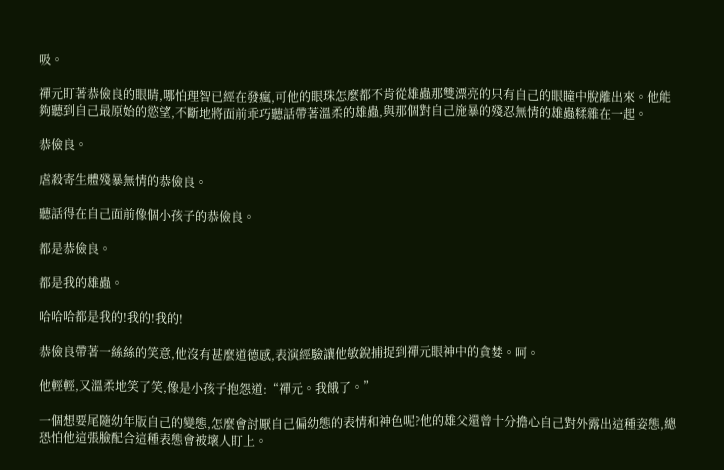吸。

禪元盯著恭儉良的眼睛,哪怕理智已經在發瘋,可他的眼珠怎麼都不肯從雄蟲那雙漂亮的只有自己的眼瞳中脫離出來。他能夠聽到自己最原始的慾望,不斷地將面前乖巧聽話帶著溫柔的雄蟲,與那個對自己施暴的殘忍無情的雄蟲糅雜在一起。

恭儉良。

虐殺寄生體殘暴無情的恭儉良。

聽話得在自己面前像個小孩子的恭儉良。

都是恭儉良。

都是我的雄蟲。

哈哈哈都是我的!我的!我的!

恭儉良帶著一絲絲的笑意,他沒有甚麼道德感,表演經驗讓他敏銳捕捉到禪元眼神中的貪婪。呵。

他輕輕,又溫柔地笑了笑,像是小孩子抱怨道:“禪元。我餓了。”

一個想要尾隨幼年版自己的變態,怎麼會討厭自己偏幼態的表情和神色呢?他的雄父還曾十分擔心自己對外露出這種姿態,總恐怕他這張臉配合這種表態會被壞人盯上。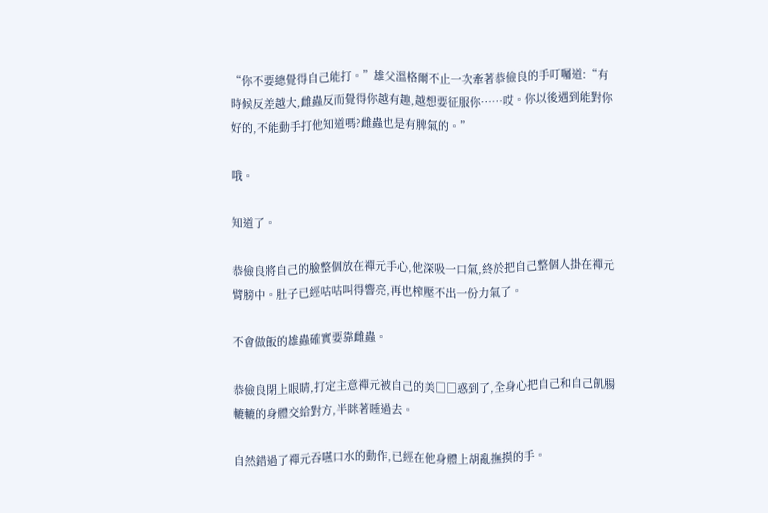“你不要總覺得自己能打。”雄父溫格爾不止一次牽著恭儉良的手叮囑道:“有時候反差越大,雌蟲反而覺得你越有趣,越想要征服你……哎。你以後遇到能對你好的,不能動手打他知道嗎?雌蟲也是有脾氣的。”

哦。

知道了。

恭儉良將自己的臉整個放在禪元手心,他深吸一口氣,終於把自己整個人掛在禪元臂膀中。肚子已經咕咕叫得響亮,再也榨壓不出一份力氣了。

不會做飯的雄蟲確實要靠雌蟲。

恭儉良閉上眼睛,打定主意禪元被自己的美□□惑到了,全身心把自己和自己飢腸轆轆的身體交給對方,半眯著睡過去。

自然錯過了禪元吞嚥口水的動作,已經在他身體上胡亂撫摸的手。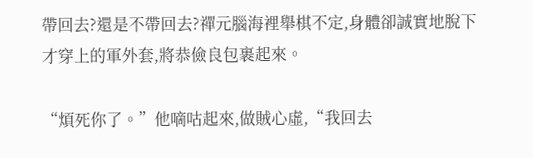帶回去?還是不帶回去?禪元腦海裡舉棋不定,身體卻誠實地脫下才穿上的軍外套,將恭儉良包裹起來。

“煩死你了。”他嘀咕起來,做賊心虛,“我回去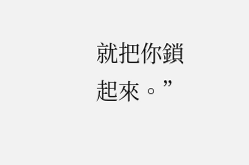就把你鎖起來。”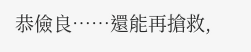恭儉良……還能再搶救,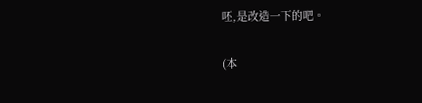呸,是改造一下的吧。

(本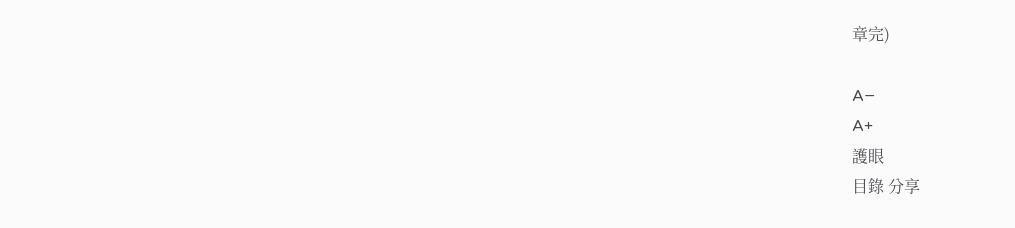章完)

A−
A+
護眼
目錄 分享